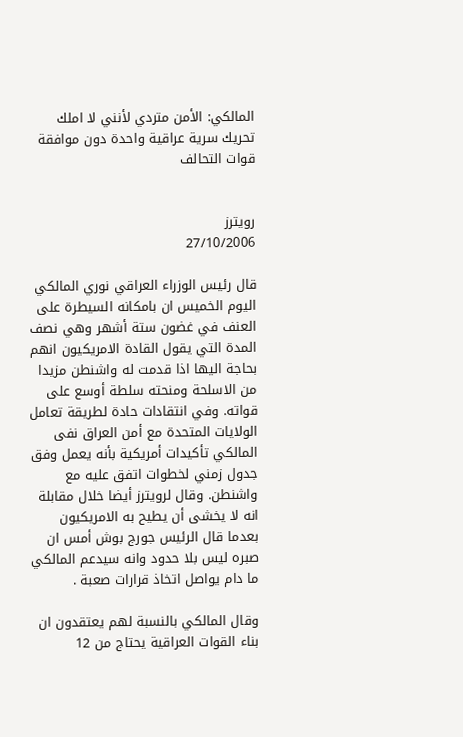المالكي: الأمن متردي لأنني لا املك تحريك سرية عراقية واحدة دون موافقة قوات التحالف


رويترز
27/10/2006

قال رئيس الوزراء العراقي نوري المالكي اليوم الخميس ان بامكانه السيطرة على العنف في غضون ستة أشهر وهي نصف المدة التي يقول القادة الامريكيون انهم بحاجة اليها اذا قدمت له واشنطن مزيدا من الاسلحة ومنحته سلطة أوسع على قواته. وفي انتقادات حادة لطريقة تعامل الولايات المتحدة مع أمن العراق نفى المالكي تأكيدات أمريكية بأنه يعمل وفق جدول زمني لخطوات اتفق عليه مع واشنطن. وقال لرويترز أيضا خلال مقابلة انه لا يخشى أن يطيح به الامريكيون بعدما قال الرئيس جورج بوش أمس ان صبره ليس بلا حدود وانه سيدعم المالكي ما دام يواصل اتخاذ قرارات صعبة .

وقال المالكي بالنسبة لهم يعتقدون ان بناء القوات العراقية يحتاج من 12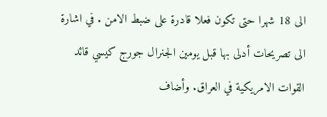الى 18 شهرا حتى تكون فعلا قادرة على ضبط الامن . في اشارة الى تصريحات أدلى بها قبل يومين الجنرال جورج كيسي قائد القوات الامريكية في العراق. وأضاف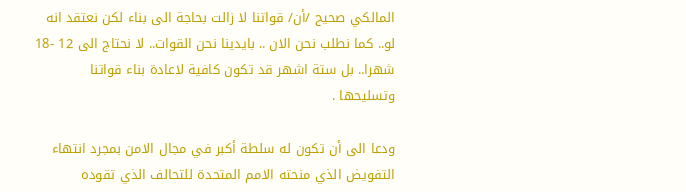المالكي صحيح /أن/ قواتنا لا زالت بحاجة الى بناء لكن نعتقد انه لو.. كما نطلب نحن الان .. بايدينا نحن القوات.. لا نحتاج الى 12 -18 شهرا.. بل ستة اشهر قد تكون كافية لاعادة بناء قواتنا وتسليحها .

ودعا الى أن تكون له سلطة أكبر في مجال الامن بمجرد انتهاء التفويض الذي منحته الامم المتحدة للتحالف الذي تقوده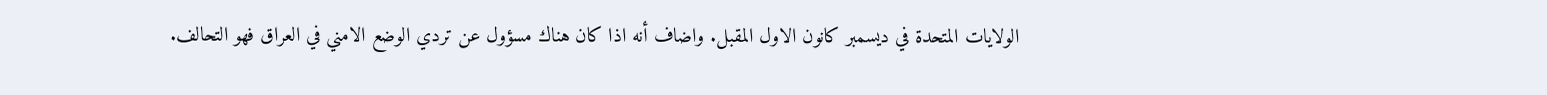الولايات المتحدة في ديسمبر كانون الاول المقبل. واضاف أنه اذا كان هناك مسؤول عن تردي الوضع الامني في العراق فهو التحالف.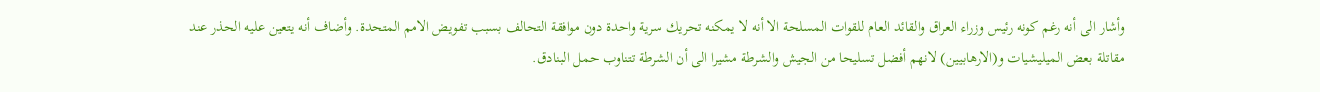وأشار الى أنه رغم كونه رئيس وزراء العراق والقائد العام للقوات المسلحة الا أنه لا يمكنه تحريك سرية واحدة دون موافقة التحالف بسبب تفويض الامم المتحدة. وأضاف أنه يتعين عليه الحذر عند مقاتلة بعض الميليشيات و(الارهابيين) لانهم أفضل تسليحا من الجيش والشرطة مشيرا الى أن الشرطة تتناوب حمل البنادق.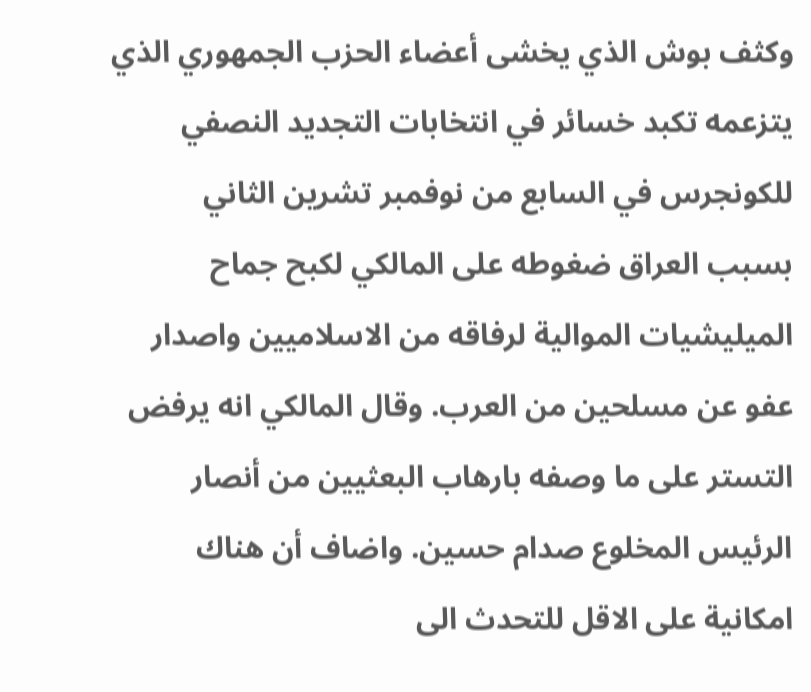وكثف بوش الذي يخشى أعضاء الحزب الجمهوري الذي يتزعمه تكبد خسائر في انتخابات التجديد النصفي للكونجرس في السابع من نوفمبر تشرين الثاني بسبب العراق ضغوطه على المالكي لكبح جماح الميليشيات الموالية لرفاقه من الاسلاميين واصدار عفو عن مسلحين من العرب. وقال المالكي انه يرفض التستر على ما وصفه بارهاب البعثيين من أنصار الرئيس المخلوع صدام حسين. واضاف أن هناك امكانية على الاقل للتحدث الى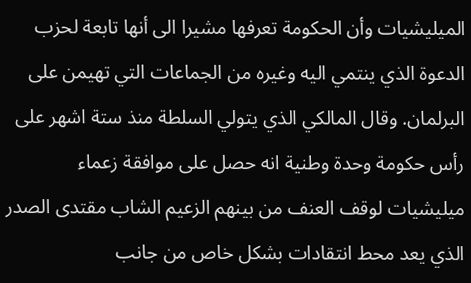الميليشيات وأن الحكومة تعرفها مشيرا الى أنها تابعة لحزب الدعوة الذي ينتمي اليه وغيره من الجماعات التي تهيمن على البرلمان. وقال المالكي الذي يتولي السلطة منذ ستة اشهر على رأس حكومة وحدة وطنية انه حصل على موافقة زعماء ميليشيات لوقف العنف من بينهم الزعيم الشاب مقتدى الصدر الذي يعد محط انتقادات بشكل خاص من جانب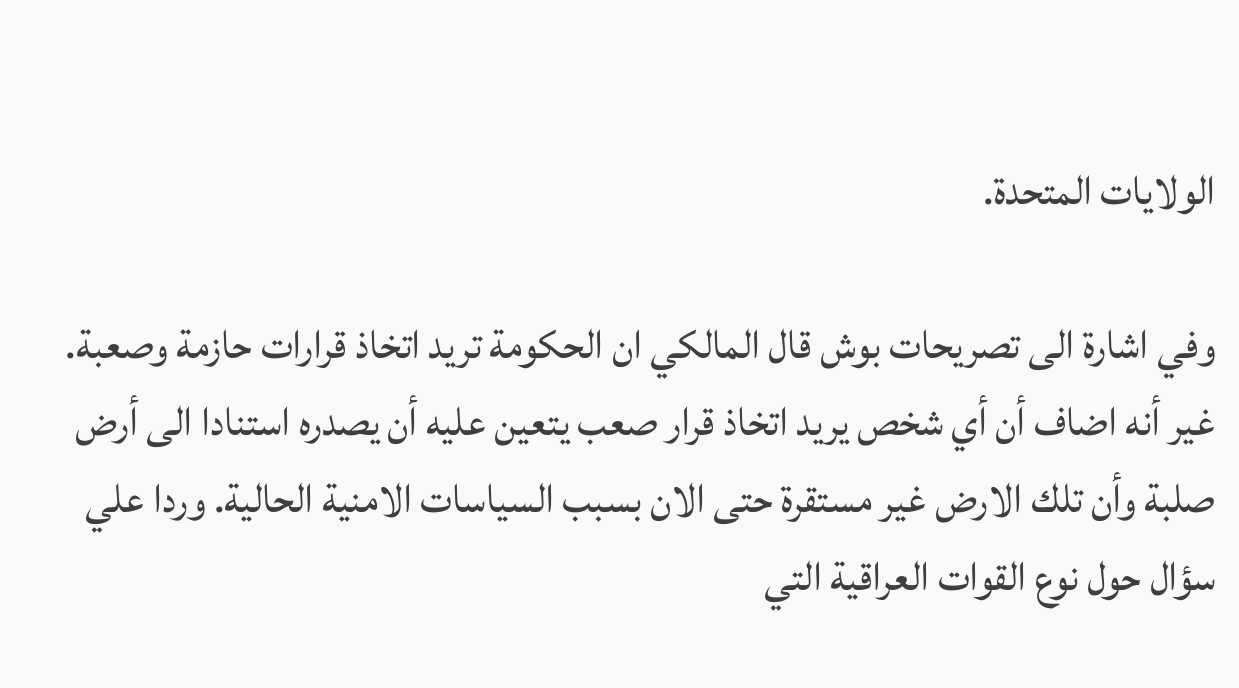الولايات المتحدة.

وفي اشارة الى تصريحات بوش قال المالكي ان الحكومة تريد اتخاذ قرارات حازمة وصعبة. غير أنه اضاف أن أي شخص يريد اتخاذ قرار صعب يتعين عليه أن يصدره استنادا الى أرض صلبة وأن تلك الارض غير مستقرة حتى الان بسبب السياسات الامنية الحالية. وردا علي سؤال حول نوع القوات العراقية التي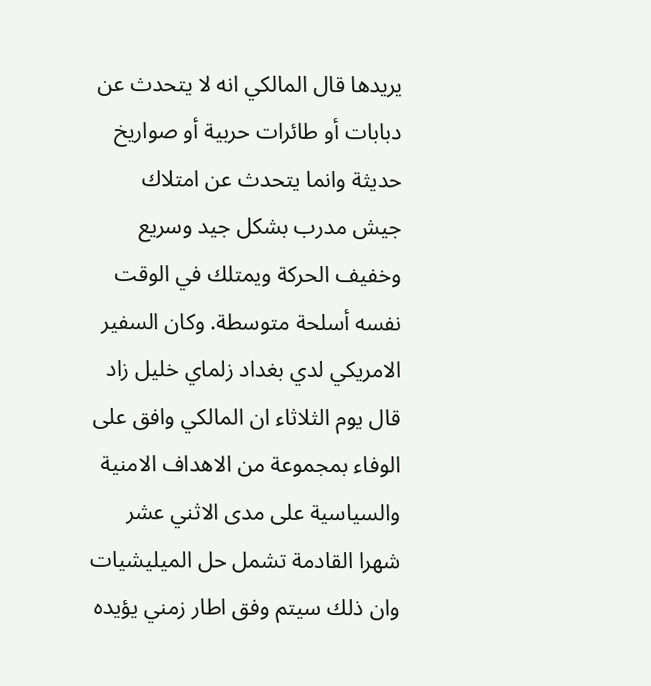يريدها قال المالكي انه لا يتحدث عن دبابات أو طائرات حربية أو صواريخ حديثة وانما يتحدث عن امتلاك جيش مدرب بشكل جيد وسريع وخفيف الحركة ويمتلك في الوقت نفسه أسلحة متوسطة. وكان السفير الامريكي لدي بغداد زلماي خليل زاد قال يوم الثلاثاء ان المالكي وافق على الوفاء بمجموعة من الاهداف الامنية والسياسية على مدى الاثني عشر شهرا القادمة تشمل حل الميليشيات وان ذلك سيتم وفق اطار زمني يؤيده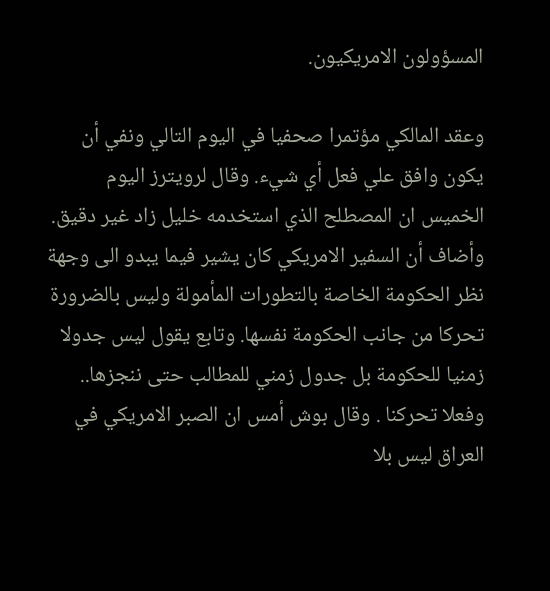المسؤولون الامريكيون.

وعقد المالكي مؤتمرا صحفيا في اليوم التالي ونفي أن يكون وافق علي فعل أي شيء. وقال لرويترز اليوم الخميس ان المصطلح الذي استخدمه خليل زاد غير دقيق. وأضاف أن السفير الامريكي كان يشير فيما يبدو الى وجهة نظر الحكومة الخاصة بالتطورات المأمولة وليس بالضرورة تحركا من جانب الحكومة نفسها. وتابع يقول ليس جدولا زمنيا للحكومة بل جدول زمني للمطالب حتى ننجزها.. وفعلا تحركنا . وقال بوش أمس ان الصبر الامريكي في العراق ليس بلا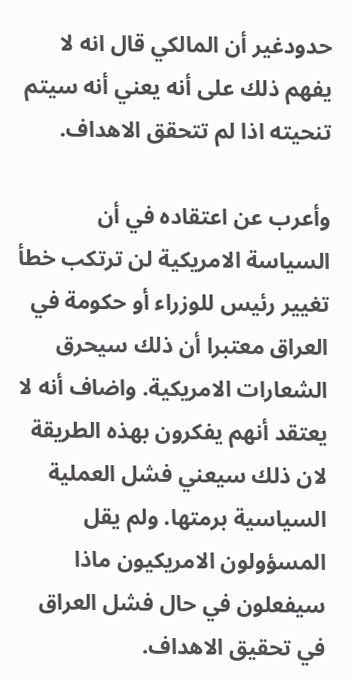حدودغير أن المالكي قال انه لا يفهم ذلك على أنه يعني أنه سيتم تنحيته اذا لم تتحقق الاهداف.

وأعرب عن اعتقاده في أن السياسة الامريكية لن ترتكب خطأ تغيير رئيس للوزراء أو حكومة في العراق معتبرا أن ذلك سيحرق الشعارات الامريكية. واضاف أنه لا يعتقد أنهم يفكرون بهذه الطريقة لان ذلك سيعني فشل العملية السياسية برمتها. ولم يقل المسؤولون الامريكيون ماذا سيفعلون في حال فشل العراق في تحقيق الاهداف.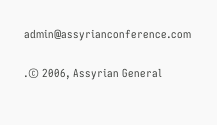admin@assyrianconference.com

.© 2006, Assyrian General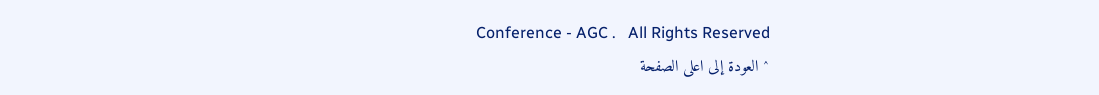Conference - AGC .   All Rights Reserved
^ العودة إلى اعلى الصفحة